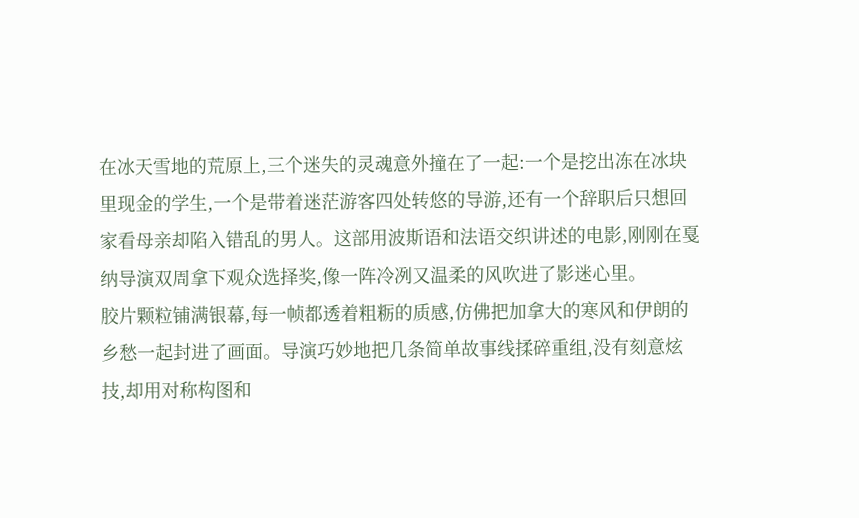在冰天雪地的荒原上,三个迷失的灵魂意外撞在了一起:一个是挖出冻在冰块里现金的学生,一个是带着迷茫游客四处转悠的导游,还有一个辞职后只想回家看母亲却陷入错乱的男人。这部用波斯语和法语交织讲述的电影,刚刚在戛纳导演双周拿下观众选择奖,像一阵冷冽又温柔的风吹进了影迷心里。
胶片颗粒铺满银幕,每一帧都透着粗粝的质感,仿佛把加拿大的寒风和伊朗的乡愁一起封进了画面。导演巧妙地把几条简单故事线揉碎重组,没有刻意炫技,却用对称构图和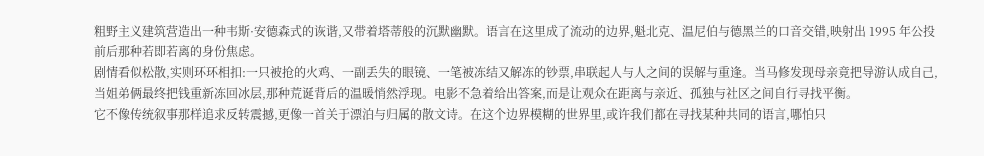粗野主义建筑营造出一种韦斯·安德森式的诙谐,又带着塔蒂般的沉默幽默。语言在这里成了流动的边界,魁北克、温尼伯与德黑兰的口音交错,映射出 1995 年公投前后那种若即若离的身份焦虑。
剧情看似松散,实则环环相扣:一只被抢的火鸡、一副丢失的眼镜、一笔被冻结又解冻的钞票,串联起人与人之间的误解与重逢。当马修发现母亲竟把导游认成自己,当姐弟俩最终把钱重新冻回冰层,那种荒诞背后的温暖悄然浮现。电影不急着给出答案,而是让观众在距离与亲近、孤独与社区之间自行寻找平衡。
它不像传统叙事那样追求反转震撼,更像一首关于漂泊与归属的散文诗。在这个边界模糊的世界里,或许我们都在寻找某种共同的语言,哪怕只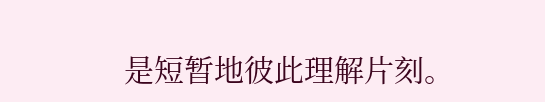是短暂地彼此理解片刻。